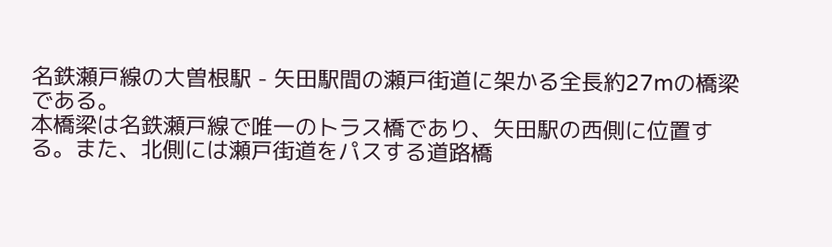名鉄瀬戸線の大曽根駅 - 矢田駅間の瀬戸街道に架かる全長約27mの橋梁である。
本橋梁は名鉄瀬戸線で唯一のトラス橋であり、矢田駅の西側に位置する。また、北側には瀬戸街道をパスする道路橋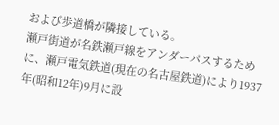および歩道橋が隣接している。
瀬戸街道が名鉄瀬戸線をアンダーパスするために、瀬戸電気鉄道(現在の名古屋鉄道)により1937年(昭和12年)9月に設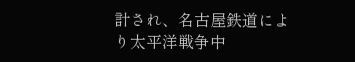計され、名古屋鉄道により太平洋戦争中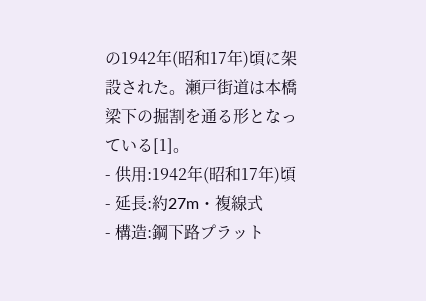の1942年(昭和17年)頃に架設された。瀬戸街道は本橋梁下の掘割を通る形となっている[1]。
- 供用:1942年(昭和17年)頃
- 延長:約27m・複線式
- 構造:鋼下路プラット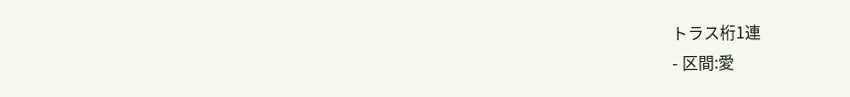トラス桁1連
- 区間:愛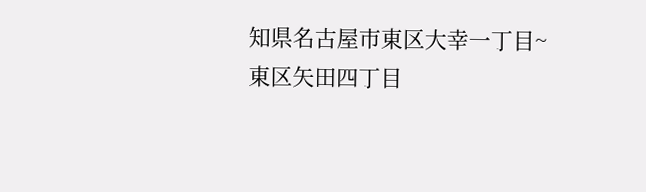知県名古屋市東区大幸一丁目~東区矢田四丁目